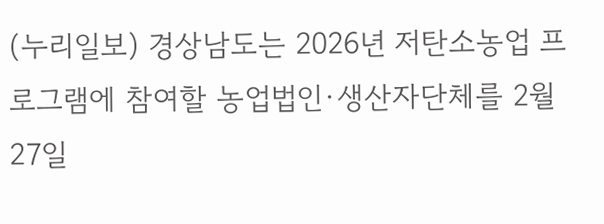(누리일보) 경상남도는 2026년 저탄소농업 프로그램에 참여할 농업법인·생산자단체를 2월 27일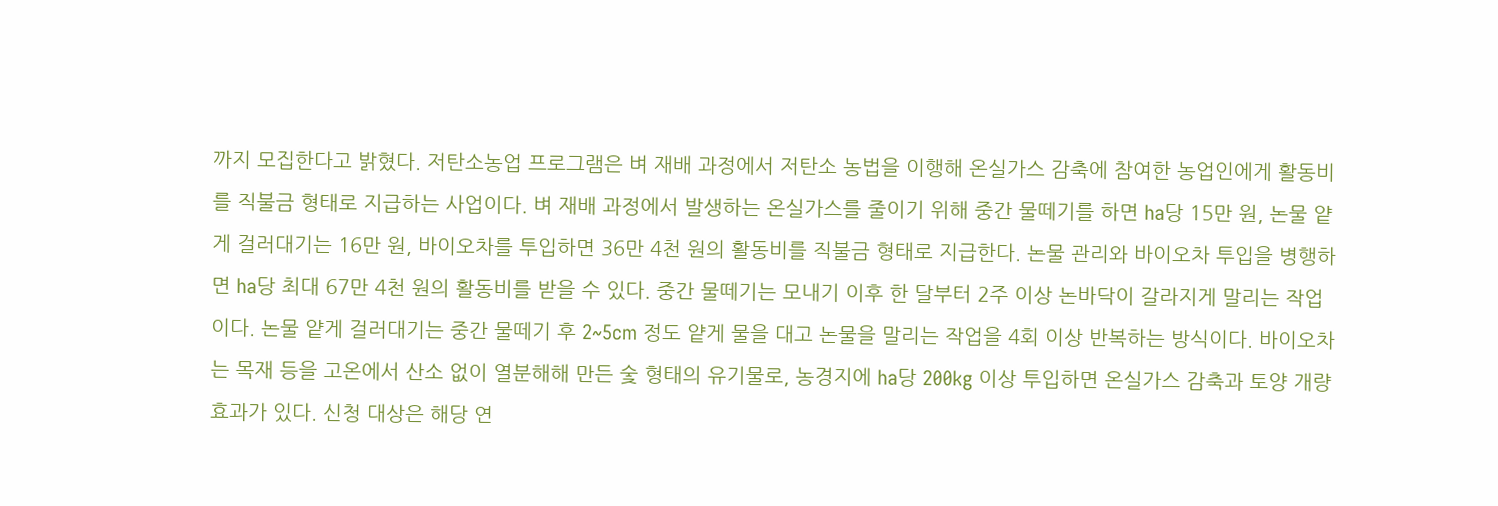까지 모집한다고 밝혔다. 저탄소농업 프로그램은 벼 재배 과정에서 저탄소 농법을 이행해 온실가스 감축에 참여한 농업인에게 활동비를 직불금 형태로 지급하는 사업이다. 벼 재배 과정에서 발생하는 온실가스를 줄이기 위해 중간 물떼기를 하면 ha당 15만 원, 논물 얕게 걸러대기는 16만 원, 바이오차를 투입하면 36만 4천 원의 활동비를 직불금 형태로 지급한다. 논물 관리와 바이오차 투입을 병행하면 ha당 최대 67만 4천 원의 활동비를 받을 수 있다. 중간 물떼기는 모내기 이후 한 달부터 2주 이상 논바닥이 갈라지게 말리는 작업이다. 논물 얕게 걸러대기는 중간 물떼기 후 2~5cm 정도 얕게 물을 대고 논물을 말리는 작업을 4회 이상 반복하는 방식이다. 바이오차는 목재 등을 고온에서 산소 없이 열분해해 만든 숯 형태의 유기물로, 농경지에 ha당 200kg 이상 투입하면 온실가스 감축과 토양 개량 효과가 있다. 신청 대상은 해당 연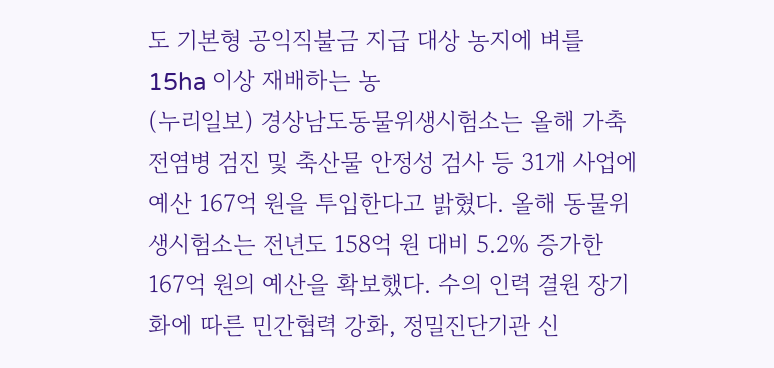도 기본형 공익직불금 지급 대상 농지에 벼를 15ha 이상 재배하는 농
(누리일보) 경상남도동물위생시험소는 올해 가축전염병 검진 및 축산물 안정성 검사 등 31개 사업에 예산 167억 원을 투입한다고 밝혔다. 올해 동물위생시험소는 전년도 158억 원 대비 5.2% 증가한 167억 원의 예산을 확보했다. 수의 인력 결원 장기화에 따른 민간협력 강화, 정밀진단기관 신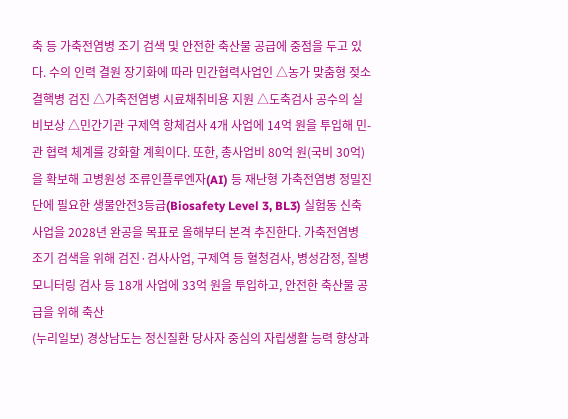축 등 가축전염병 조기 검색 및 안전한 축산물 공급에 중점을 두고 있다. 수의 인력 결원 장기화에 따라 민간협력사업인 △농가 맞춤형 젖소 결핵병 검진 △가축전염병 시료채취비용 지원 △도축검사 공수의 실비보상 △민간기관 구제역 항체검사 4개 사업에 14억 원을 투입해 민-관 협력 체계를 강화할 계획이다. 또한, 총사업비 80억 원(국비 30억)을 확보해 고병원성 조류인플루엔자(AI) 등 재난형 가축전염병 정밀진단에 필요한 생물안전3등급(Biosafety Level 3, BL3) 실험동 신축 사업을 2028년 완공을 목표로 올해부터 본격 추진한다. 가축전염병 조기 검색을 위해 검진·검사사업, 구제역 등 혈청검사, 병성감정, 질병 모니터링 검사 등 18개 사업에 33억 원을 투입하고, 안전한 축산물 공급을 위해 축산
(누리일보) 경상남도는 정신질환 당사자 중심의 자립생활 능력 향상과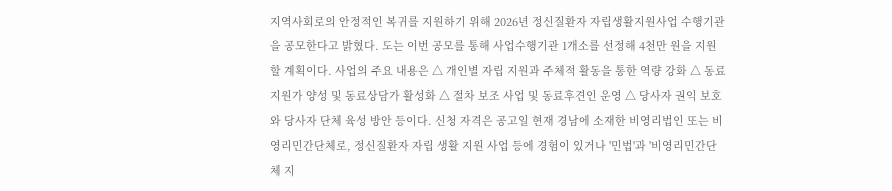지역사회로의 안정적인 복귀를 지원하기 위해 2026년 정신질환자 자립생활지원사업 수행기관을 공모한다고 밝혔다. 도는 이번 공모를 통해 사업수행기관 1개소를 선정해 4천만 원을 지원할 계획이다. 사업의 주요 내용은 △ 개인별 자립 지원과 주체적 활동을 통한 역량 강화 △ 동료지원가 양성 및 동료상담가 활성화 △ 절차 보조 사업 및 동료후견인 운영 △ 당사자 권익 보호와 당사자 단체 육성 방안 등이다. 신청 자격은 공고일 현재 경남에 소재한 비영리법인 또는 비영리민간단체로, 정신질환자 자립 생활 지원 사업 등에 경험이 있거나 '민법'과 '비영리민간단체 지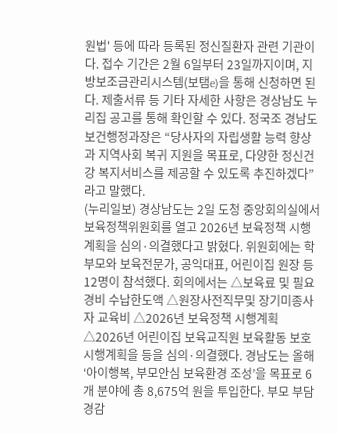원법' 등에 따라 등록된 정신질환자 관련 기관이다. 접수 기간은 2월 6일부터 23일까지이며, 지방보조금관리시스템(보탬e)을 통해 신청하면 된다. 제출서류 등 기타 자세한 사항은 경상남도 누리집 공고를 통해 확인할 수 있다. 정국조 경남도 보건행정과장은 “당사자의 자립생활 능력 향상과 지역사회 복귀 지원을 목표로, 다양한 정신건강 복지서비스를 제공할 수 있도록 추진하겠다”라고 말했다.
(누리일보) 경상남도는 2일 도청 중앙회의실에서 보육정책위원회를 열고 2026년 보육정책 시행계획을 심의·의결했다고 밝혔다. 위원회에는 학부모와 보육전문가, 공익대표, 어린이집 원장 등 12명이 참석했다. 회의에서는 △보육료 및 필요경비 수납한도액 △원장사전직무및 장기미종사자 교육비 △2026년 보육정책 시행계획 △2026년 어린이집 보육교직원 보육활동 보호 시행계획을 등을 심의·의결했다. 경남도는 올해 ‘아이행복, 부모안심 보육환경 조성’을 목표로 6개 분야에 총 8,675억 원을 투입한다. 부모 부담 경감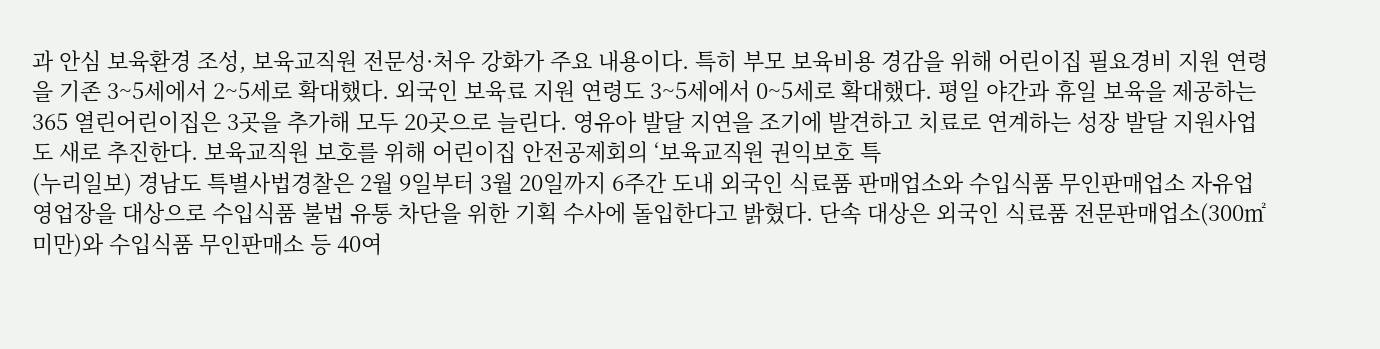과 안심 보육환경 조성, 보육교직원 전문성·처우 강화가 주요 내용이다. 특히 부모 보육비용 경감을 위해 어린이집 필요경비 지원 연령을 기존 3~5세에서 2~5세로 확대했다. 외국인 보육료 지원 연령도 3~5세에서 0~5세로 확대했다. 평일 야간과 휴일 보육을 제공하는 365 열린어린이집은 3곳을 추가해 모두 20곳으로 늘린다. 영유아 발달 지연을 조기에 발견하고 치료로 연계하는 성장 발달 지원사업도 새로 추진한다. 보육교직원 보호를 위해 어린이집 안전공제회의 ‘보육교직원 권익보호 특
(누리일보) 경남도 특별사법경찰은 2월 9일부터 3월 20일까지 6주간 도내 외국인 식료품 판매업소와 수입식품 무인판매업소 자유업 영업장을 대상으로 수입식품 불법 유통 차단을 위한 기획 수사에 돌입한다고 밝혔다. 단속 대상은 외국인 식료품 전문판매업소(300㎡ 미만)와 수입식품 무인판매소 등 40여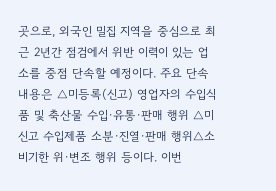곳으로, 외국인 밀집 지역을 중심으로 최근 2년간 점검에서 위반 이력이 있는 업소를 중점 단속할 예정이다. 주요 단속 내용은 △미등록(신고) 영업자의 수입식품 및 축산물 수입·유통·판매 행위 △미신고 수입제품 소분·진열·판매 행위△소비기한 위·변조 행위 등이다. 이번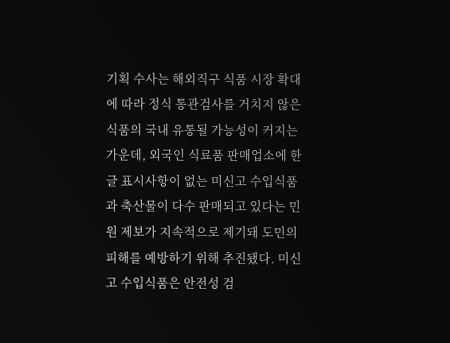기획 수사는 해외직구 식품 시장 확대에 따라 정식 통관검사를 거치지 않은 식품의 국내 유통될 가능성이 커지는 가운데, 외국인 식료품 판매업소에 한글 표시사항이 없는 미신고 수입식품과 축산물이 다수 판매되고 있다는 민원 제보가 지속적으로 제기돼 도민의 피해를 예방하기 위해 추진됐다. 미신고 수입식품은 안전성 검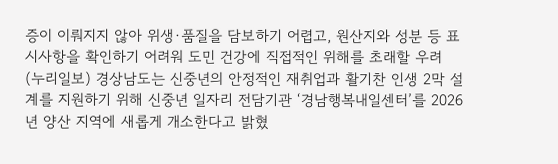증이 이뤄지지 않아 위생·품질을 담보하기 어렵고, 원산지와 성분 등 표시사항을 확인하기 어려워 도민 건강에 직접적인 위해를 초래할 우려
(누리일보) 경상남도는 신중년의 안정적인 재취업과 활기찬 인생 2막 설계를 지원하기 위해 신중년 일자리 전담기관 ‘경남행복내일센터’를 2026년 양산 지역에 새롭게 개소한다고 밝혔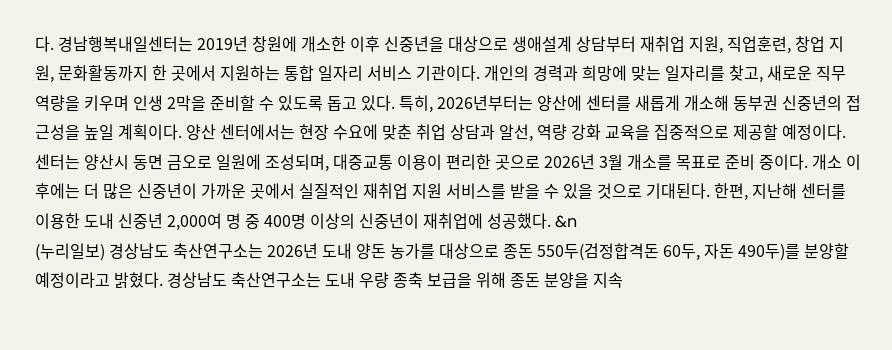다. 경남행복내일센터는 2019년 창원에 개소한 이후 신중년을 대상으로 생애설계 상담부터 재취업 지원, 직업훈련, 창업 지원, 문화활동까지 한 곳에서 지원하는 통합 일자리 서비스 기관이다. 개인의 경력과 희망에 맞는 일자리를 찾고, 새로운 직무 역량을 키우며 인생 2막을 준비할 수 있도록 돕고 있다. 특히, 2026년부터는 양산에 센터를 새롭게 개소해 동부권 신중년의 접근성을 높일 계획이다. 양산 센터에서는 현장 수요에 맞춘 취업 상담과 알선, 역량 강화 교육을 집중적으로 제공할 예정이다. 센터는 양산시 동면 금오로 일원에 조성되며, 대중교통 이용이 편리한 곳으로 2026년 3월 개소를 목표로 준비 중이다. 개소 이후에는 더 많은 신중년이 가까운 곳에서 실질적인 재취업 지원 서비스를 받을 수 있을 것으로 기대된다. 한편, 지난해 센터를 이용한 도내 신중년 2,000여 명 중 400명 이상의 신중년이 재취업에 성공했다. &n
(누리일보) 경상남도 축산연구소는 2026년 도내 양돈 농가를 대상으로 종돈 550두(검정합격돈 60두, 자돈 490두)를 분양할 예정이라고 밝혔다. 경상남도 축산연구소는 도내 우량 종축 보급을 위해 종돈 분양을 지속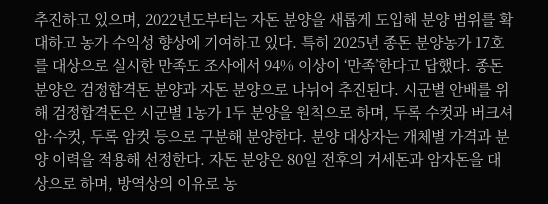추진하고 있으며, 2022년도부터는 자돈 분양을 새롭게 도입해 분양 범위를 확대하고 농가 수익성 향상에 기여하고 있다. 특히 2025년 종돈 분양농가 17호를 대상으로 실시한 만족도 조사에서 94% 이상이 ‘만족’한다고 답했다. 종돈 분양은 검정합격돈 분양과 자돈 분양으로 나뉘어 추진된다. 시군별 안배를 위해 검정합격돈은 시군별 1농가 1두 분양을 원칙으로 하며, 두록 수컷과 버크셔 암·수컷, 두록 암컷 등으로 구분해 분양한다. 분양 대상자는 개체별 가격과 분양 이력을 적용해 선정한다. 자돈 분양은 80일 전후의 거세돈과 암자돈을 대상으로 하며, 방역상의 이유로 농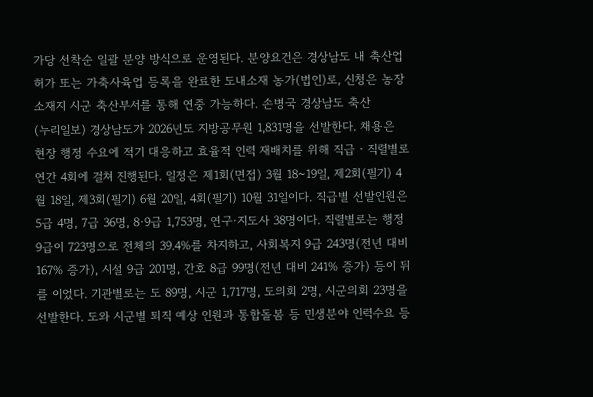가당 선착순 일괄 분양 방식으로 운영된다. 분양요건은 경상남도 내 축산업 허가 또는 가축사육업 등록을 완료한 도내소재 농가(법인)로, 신청은 농장 소재지 시군 축산부서를 통해 연중 가능하다. 손병국 경상남도 축산
(누리일보) 경상남도가 2026년도 지방공무원 1,831명을 선발한다. 채용은 현장 행정 수요에 적기 대응하고 효율적 인력 재배치를 위해 직급‧직렬별로 연간 4회에 걸쳐 진행된다. 일정은 제1회(면접) 3월 18~19일, 제2회(필기) 4월 18일, 제3회(필기) 6월 20일, 4회(필기) 10월 31일이다. 직급별 선발인원은 5급 4명, 7급 36명, 8·9급 1,753명, 연구·지도사 38명이다. 직렬별로는 행정 9급이 723명으로 전체의 39.4%를 차지하고, 사회복지 9급 243명(전년 대비 167% 증가), 시설 9급 201명, 간호 8급 99명(전년 대비 241% 증가) 등이 뒤를 이었다. 기관별로는 도 89명, 시군 1,717명, 도의회 2명, 시군의회 23명을 선발한다. 도와 시군별 퇴직 예상 인원과 통합돌봄 등 민생분야 인력수요 등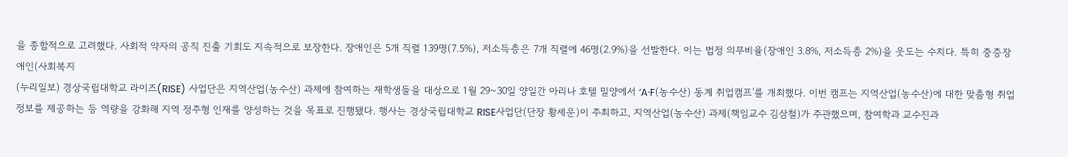을 종합적으로 고려했다. 사회적 약자의 공직 진출 기회도 지속적으로 보장한다. 장애인은 5개 직렬 139명(7.5%), 저소득층은 7개 직렬에 46명(2.9%)을 선발한다. 이는 법정 의무비율(장애인 3.8%, 저소득층 2%)을 웃도는 수치다. 특히 중증장애인(사회복지
(누리일보) 경상국립대학교 라이즈(RISE) 사업단은 지역산업(농수산) 과제에 참여하는 재학생들을 대상으로 1월 29~30일 양일간 아리나 호텔 밀양에서 ‘A·F(농수산) 동계 취업캠프’를 개최했다. 이번 캠프는 지역산업(농수산)에 대한 맞춤형 취업정보를 제공하는 등 역량을 강화해 지역 정주형 인재를 양성하는 것을 목표로 진행됐다. 행사는 경상국립대학교 RISE사업단(단장 황세운)이 주최하고, 지역산업(농수산) 과제(책임교수 김삼철)가 주관했으며, 참여학과 교수진과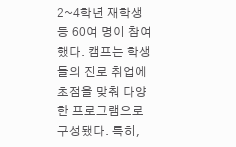2~4학년 재학생 등 60여 명이 참여했다. 캠프는 학생들의 진로 취업에 초점을 맞춰 다양한 프로그램으로 구성됐다. 특히,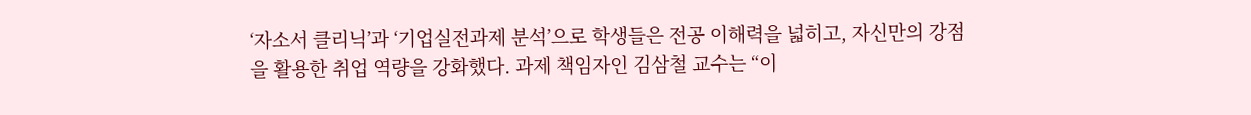‘자소서 클리닉’과 ‘기업실전과제 분석’으로 학생들은 전공 이해력을 넓히고, 자신만의 강점을 활용한 취업 역량을 강화했다. 과제 책임자인 김삼철 교수는 “이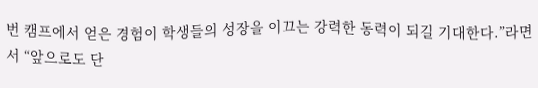번 캠프에서 얻은 경험이 학생들의 성장을 이끄는 강력한 동력이 되길 기대한다.”라면서 “앞으로도 단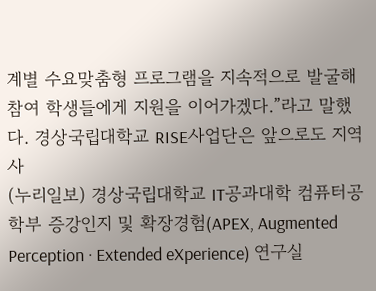계별 수요맞춤형 프로그램을 지속적으로 발굴해 참여 학생들에게 지원을 이어가겠다.”라고 말했다. 경상국립대학교 RISE사업단은 앞으로도 지역사
(누리일보) 경상국립대학교 IT공과대학 컴퓨터공학부 증강인지 및 확장경험(APEX, Augmented Perception · Extended eXperience) 연구실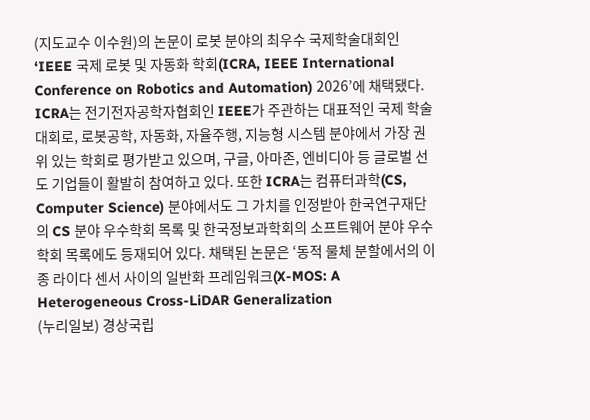(지도교수 이수원)의 논문이 로봇 분야의 최우수 국제학술대회인 ‘IEEE 국제 로봇 및 자동화 학회(ICRA, IEEE International Conference on Robotics and Automation) 2026’에 채택됐다. ICRA는 전기전자공학자협회인 IEEE가 주관하는 대표적인 국제 학술대회로, 로봇공학, 자동화, 자율주행, 지능형 시스템 분야에서 가장 권위 있는 학회로 평가받고 있으며, 구글, 아마존, 엔비디아 등 글로벌 선도 기업들이 활발히 참여하고 있다. 또한 ICRA는 컴퓨터과학(CS, Computer Science) 분야에서도 그 가치를 인정받아 한국연구재단의 CS 분야 우수학회 목록 및 한국정보과학회의 소프트웨어 분야 우수학회 목록에도 등재되어 있다. 채택된 논문은 ‘동적 물체 분할에서의 이종 라이다 센서 사이의 일반화 프레임워크(X-MOS: A Heterogeneous Cross-LiDAR Generalization
(누리일보) 경상국립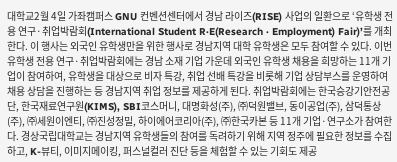대학교2월 4일 가좌캠퍼스 GNU 컨벤션센터에서 경남 라이즈(RISE) 사업의 일환으로 ‘유학생 전용 연구·취업박람회(International Student R·E(Research · Employment) Fair)’를 개최한다. 이 행사는 외국인 유학생만을 위한 행사로 경남지역 대학 유학생은 모두 참여할 수 있다. 이번 유학생 전용 연구·취업박람회에는 경남 소재 기업 가운데 외국인 유학생 채용을 희망하는 11개 기업이 참여하여, 유학생을 대상으로 비자 특강, 취업 선배 특강을 비롯해 기업 상담부스를 운영하여 채용 상담을 진행하는 등 경남지역 취업 정보를 제공하게 된다. 취업박람회에는 한국승강기안전공단, 한국재료연구원(KIMS), SBI코스머니, 대명화성(주), ㈜덕원밸브, 동이공업(주), 삼덕통상(주), ㈜세원이엔티, ㈜진성정밀, 하이에어코리아(주), ㈜한국카본 등 11개 기업·연구소가 참여한다. 경상국립대학교는 경남지역 유학생들의 참여를 독려하기 위해 지역 정주에 필요한 정보를 수집하고, K-뷰티, 이미지메이킹, 퍼스널컬러 진단 등을 체험할 수 있는 기회도 제공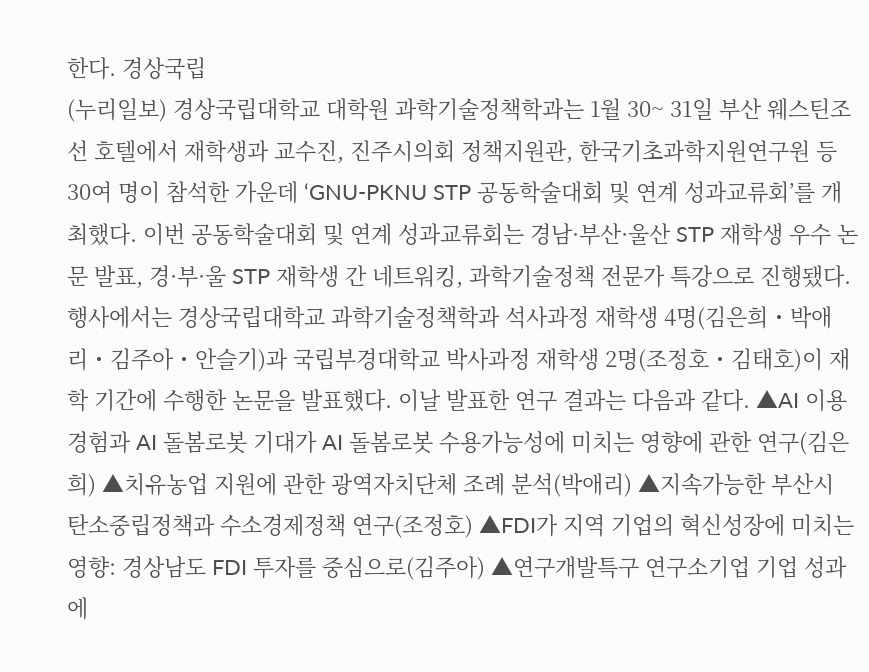한다. 경상국립
(누리일보) 경상국립대학교 대학원 과학기술정책학과는 1월 30~ 31일 부산 웨스틴조선 호텔에서 재학생과 교수진, 진주시의회 정책지원관, 한국기초과학지원연구원 등 30여 명이 참석한 가운데 ‘GNU-PKNU STP 공동학술대회 및 연계 성과교류회’를 개최했다. 이번 공동학술대회 및 연계 성과교류회는 경남·부산·울산 STP 재학생 우수 논문 발표, 경·부·울 STP 재학생 간 네트워킹, 과학기술정책 전문가 특강으로 진행됐다. 행사에서는 경상국립대학교 과학기술정책학과 석사과정 재학생 4명(김은희・박애리・김주아・안슬기)과 국립부경대학교 박사과정 재학생 2명(조정호・김태호)이 재학 기간에 수행한 논문을 발표했다. 이날 발표한 연구 결과는 다음과 같다. ▲AI 이용경험과 AI 돌봄로봇 기대가 AI 돌봄로봇 수용가능성에 미치는 영향에 관한 연구(김은희) ▲치유농업 지원에 관한 광역자치단체 조례 분석(박애리) ▲지속가능한 부산시 탄소중립정책과 수소경제정책 연구(조정호) ▲FDI가 지역 기업의 혁신성장에 미치는 영향: 경상남도 FDI 투자를 중심으로(김주아) ▲연구개발특구 연구소기업 기업 성과에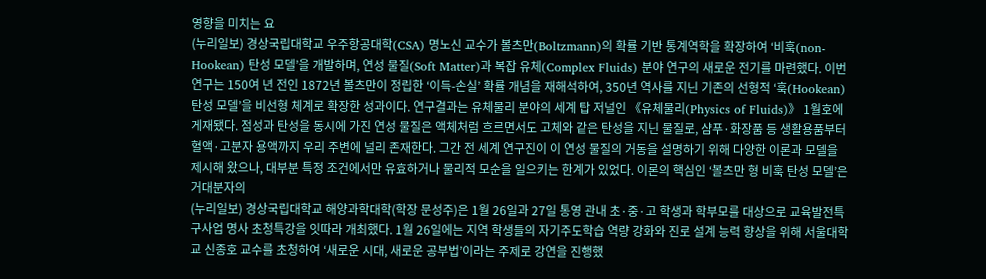영향을 미치는 요
(누리일보) 경상국립대학교 우주항공대학(CSA) 명노신 교수가 볼츠만(Boltzmann)의 확률 기반 통계역학을 확장하여 ‘비훅(non-Hookean) 탄성 모델’을 개발하며, 연성 물질(Soft Matter)과 복잡 유체(Complex Fluids) 분야 연구의 새로운 전기를 마련했다. 이번 연구는 150여 년 전인 1872년 볼츠만이 정립한 ‘이득-손실’ 확률 개념을 재해석하여, 350년 역사를 지닌 기존의 선형적 ‘훅(Hookean) 탄성 모델’을 비선형 체계로 확장한 성과이다. 연구결과는 유체물리 분야의 세계 탑 저널인 《유체물리(Physics of Fluids)》 1월호에 게재됐다. 점성과 탄성을 동시에 가진 연성 물질은 액체처럼 흐르면서도 고체와 같은 탄성을 지닌 물질로, 샴푸·화장품 등 생활용품부터 혈액·고분자 용액까지 우리 주변에 널리 존재한다. 그간 전 세계 연구진이 이 연성 물질의 거동을 설명하기 위해 다양한 이론과 모델을 제시해 왔으나, 대부분 특정 조건에서만 유효하거나 물리적 모순을 일으키는 한계가 있었다. 이론의 핵심인 ‘볼츠만 형 비훅 탄성 모델’은 거대분자의
(누리일보) 경상국립대학교 해양과학대학(학장 문성주)은 1월 26일과 27일 통영 관내 초·중·고 학생과 학부모를 대상으로 교육발전특구사업 명사 초청특강을 잇따라 개최했다. 1월 26일에는 지역 학생들의 자기주도학습 역량 강화와 진로 설계 능력 향상을 위해 서울대학교 신종호 교수를 초청하여 ‘새로운 시대, 새로운 공부법’이라는 주제로 강연을 진행했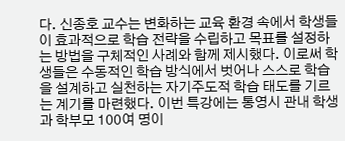다. 신종호 교수는 변화하는 교육 환경 속에서 학생들이 효과적으로 학습 전략을 수립하고 목표를 설정하는 방법을 구체적인 사례와 함께 제시했다. 이로써 학생들은 수동적인 학습 방식에서 벗어나 스스로 학습을 설계하고 실천하는 자기주도적 학습 태도를 기르는 계기를 마련했다. 이번 특강에는 통영시 관내 학생과 학부모 100여 명이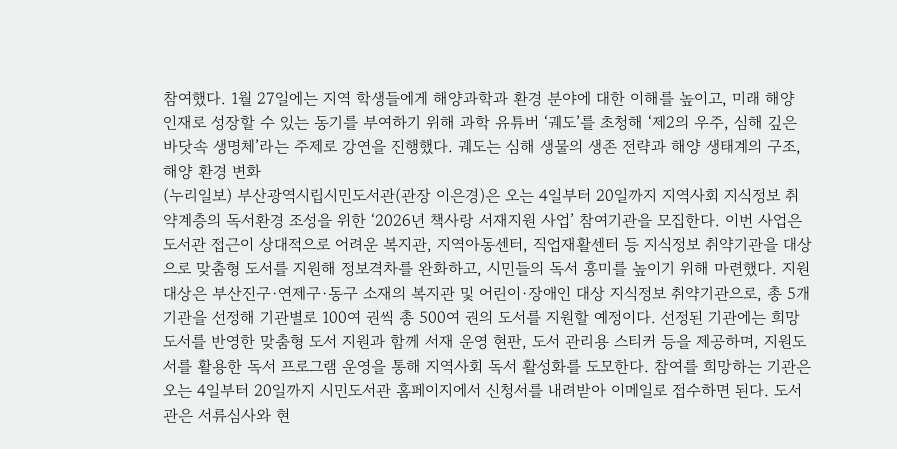참여했다. 1월 27일에는 지역 학생들에게 해양과학과 환경 분야에 대한 이해를 높이고, 미래 해양 인재로 성장할 수 있는 동기를 부여하기 위해 과학 유튜버 ‘궤도’를 초청해 ‘제2의 우주, 심해 깊은 바닷속 생명체’라는 주제로 강연을 진행했다. 궤도는 심해 생물의 생존 전략과 해양 생태계의 구조, 해양 환경 변화
(누리일보) 부산광역시립시민도서관(관장 이은경)은 오는 4일부터 20일까지 지역사회 지식정보 취약계층의 독서환경 조성을 위한 ‘2026년 책사랑 서재지원 사업’ 참여기관을 모집한다. 이번 사업은 도서관 접근이 상대적으로 어려운 복지관, 지역아동센터, 직업재활센터 등 지식정보 취약기관을 대상으로 맞춤형 도서를 지원해 정보격차를 완화하고, 시민들의 독서 흥미를 높이기 위해 마련했다. 지원 대상은 부산진구·연제구·동구 소재의 복지관 및 어린이·장애인 대상 지식정보 취약기관으로, 총 5개 기관을 선정해 기관별로 100여 권씩 총 500여 권의 도서를 지원할 예정이다. 선정된 기관에는 희망도서를 반영한 맞춤형 도서 지원과 함께 서재 운영 현판, 도서 관리용 스티커 등을 제공하며, 지원도서를 활용한 독서 프로그램 운영을 통해 지역사회 독서 활성화를 도모한다. 참여를 희망하는 기관은 오는 4일부터 20일까지 시민도서관 홈페이지에서 신청서를 내려받아 이메일로 접수하면 된다. 도서관은 서류심사와 현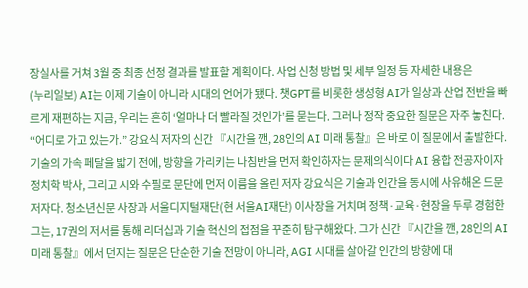장실사를 거쳐 3월 중 최종 선정 결과를 발표할 계획이다. 사업 신청 방법 및 세부 일정 등 자세한 내용은
(누리일보) AI는 이제 기술이 아니라 시대의 언어가 됐다. 챗GPT를 비롯한 생성형 AI가 일상과 산업 전반을 빠르게 재편하는 지금, 우리는 흔히 ‘얼마나 더 빨라질 것인가’를 묻는다. 그러나 정작 중요한 질문은 자주 놓친다. “어디로 가고 있는가.” 강요식 저자의 신간 『시간을 깬, 28인의 AI 미래 통찰』은 바로 이 질문에서 출발한다. 기술의 가속 페달을 밟기 전에, 방향을 가리키는 나침반을 먼저 확인하자는 문제의식이다 AI 융합 전공자이자 정치학 박사, 그리고 시와 수필로 문단에 먼저 이름을 올린 저자 강요식은 기술과 인간을 동시에 사유해온 드문 저자다. 청소년신문 사장과 서울디지털재단(현 서울AI재단) 이사장을 거치며 정책·교육·현장을 두루 경험한 그는, 17권의 저서를 통해 리더십과 기술 혁신의 접점을 꾸준히 탐구해왔다. 그가 신간 『시간을 깬, 28인의 AI 미래 통찰』에서 던지는 질문은 단순한 기술 전망이 아니라, AGI 시대를 살아갈 인간의 방향에 대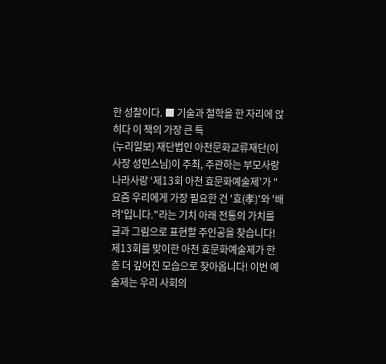한 성찰이다. ■ 기술과 철학을 한 자리에 앉히다 이 책의 가장 큰 특
(누리일보) 재단법인 아천문화교류재단(이사장 성민스님)이 주최, 주관하는 부모사랑 나라사랑 ‘제13회 아천 효문화예술제’가 "요즘 우리에게 가장 필요한 건 '효(孝)'와 '배려'입니다."라는 기치 아래 전통의 가치를 글과 그림으로 표현할 주인공을 찾습니다! 제13회를 맞이한 아천 효문화예술제가 한층 더 깊어진 모습으로 찾아옵니다! 이번 예술제는 우리 사회의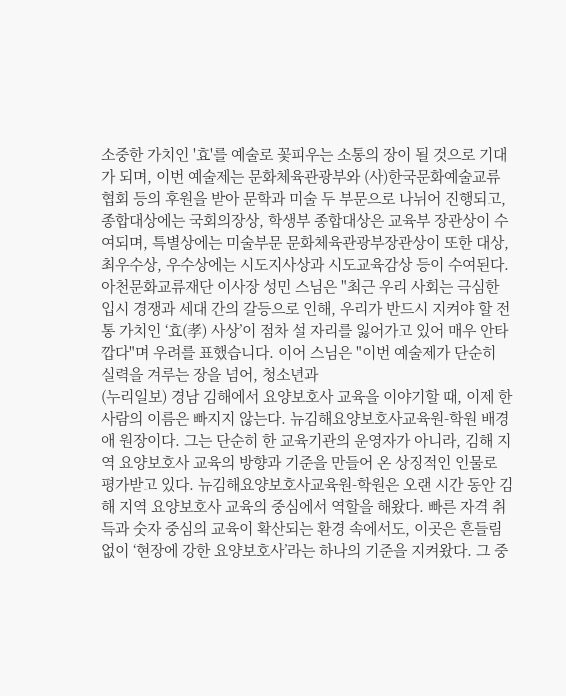소중한 가치인 '효'를 예술로 꽃피우는 소통의 장이 될 것으로 기대가 되며, 이번 예술제는 문화체육관광부와 (사)한국문화예술교류협회 등의 후원을 받아 문학과 미술 두 부문으로 나뉘어 진행되고, 종합대상에는 국회의장상, 학생부 종합대상은 교육부 장관상이 수여되며, 특별상에는 미술부문 문화체육관광부장관상이 또한 대상, 최우수상, 우수상에는 시도지사상과 시도교육감상 등이 수여된다. 아천문화교류재단 이사장 성민 스님은 "최근 우리 사회는 극심한 입시 경쟁과 세대 간의 갈등으로 인해, 우리가 반드시 지켜야 할 전통 가치인 ‘효(孝) 사상’이 점차 설 자리를 잃어가고 있어 매우 안타깝다"며 우려를 표했습니다. 이어 스님은 "이번 예술제가 단순히 실력을 겨루는 장을 넘어, 청소년과
(누리일보) 경남 김해에서 요양보호사 교육을 이야기할 때, 이제 한 사람의 이름은 빠지지 않는다. 뉴김해요양보호사교육원-학원 배경애 원장이다. 그는 단순히 한 교육기관의 운영자가 아니라, 김해 지역 요양보호사 교육의 방향과 기준을 만들어 온 상징적인 인물로 평가받고 있다. 뉴김해요양보호사교육원-학원은 오랜 시간 동안 김해 지역 요양보호사 교육의 중심에서 역할을 해왔다. 빠른 자격 취득과 숫자 중심의 교육이 확산되는 환경 속에서도, 이곳은 흔들림 없이 ‘현장에 강한 요양보호사’라는 하나의 기준을 지켜왔다. 그 중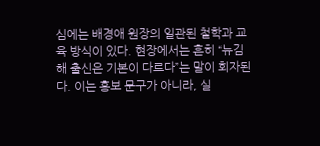심에는 배경애 원장의 일관된 철학과 교육 방식이 있다. 현장에서는 흔히 “뉴김해 출신은 기본이 다르다”는 말이 회자된다. 이는 홍보 문구가 아니라, 실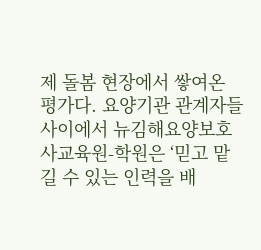제 돌봄 현장에서 쌓여온 평가다. 요양기관 관계자들 사이에서 뉴김해요양보호사교육원-학원은 ‘믿고 맡길 수 있는 인력을 배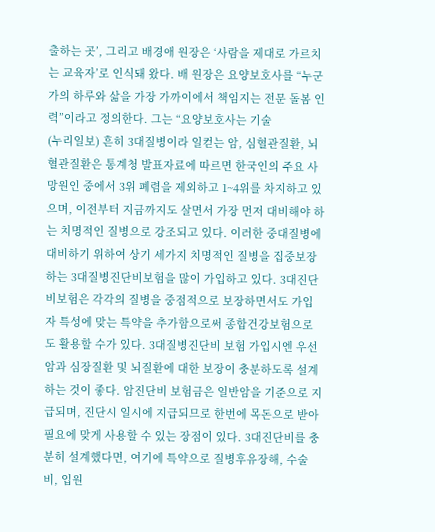출하는 곳’, 그리고 배경애 원장은 ‘사람을 제대로 가르치는 교육자’로 인식돼 왔다. 배 원장은 요양보호사를 “누군가의 하루와 삶을 가장 가까이에서 책임지는 전문 돌봄 인력”이라고 정의한다. 그는 “요양보호사는 기술
(누리일보) 흔히 3대질병이라 일컫는 암, 심혈관질환, 뇌혈관질환은 통계청 발표자료에 따르면 한국인의 주요 사망원인 중에서 3위 폐렴을 제외하고 1~4위를 차지하고 있으며, 이전부터 지금까지도 살면서 가장 먼저 대비해야 하는 치명적인 질병으로 강조되고 있다. 이러한 중대질병에 대비하기 위하여 상기 세가지 치명적인 질병을 집중보장하는 3대질병진단비보험을 많이 가입하고 있다. 3대진단비보험은 각각의 질병을 중점적으로 보장하면서도 가입자 특성에 맞는 특약을 추가함으로써 종합건강보험으로도 활용할 수가 있다. 3대질병진단비 보험 가입시엔 우선 암과 심장질환 및 뇌질환에 대한 보장이 충분하도록 설계하는 것이 좋다. 암진단비 보험금은 일반암을 기준으로 지급되며, 진단시 일시에 지급되므로 한번에 목돈으로 받아 필요에 맞게 사용할 수 있는 장점이 있다. 3대진단비를 충분히 설계했다면, 여기에 특약으로 질병후유장해, 수술비, 입원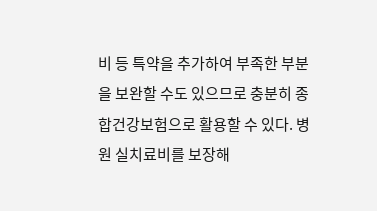비 등 특약을 추가하여 부족한 부분을 보완할 수도 있으므로 충분히 종합건강보험으로 활용할 수 있다. 병원 실치료비를 보장해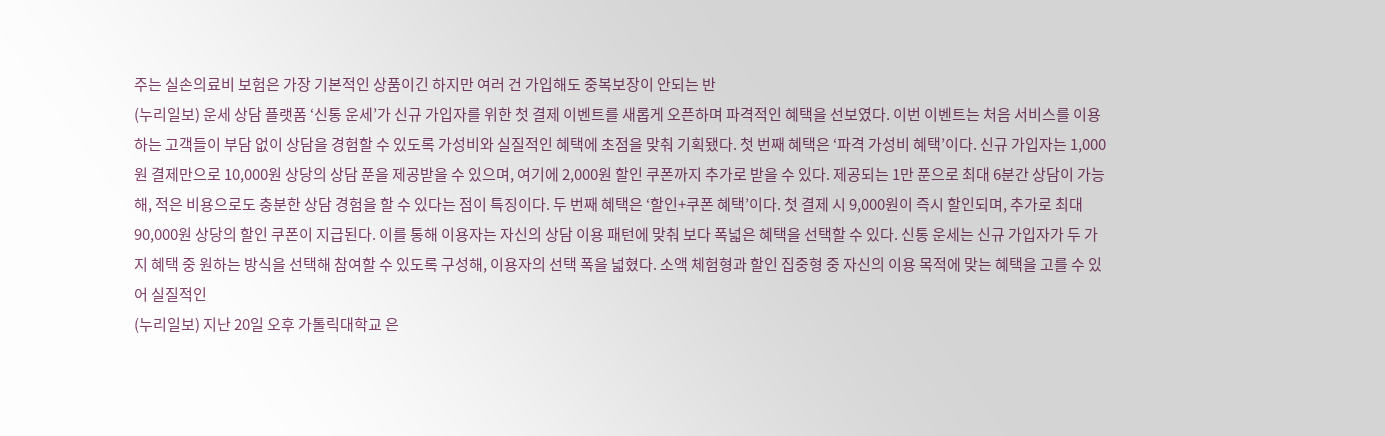주는 실손의료비 보험은 가장 기본적인 상품이긴 하지만 여러 건 가입해도 중복보장이 안되는 반
(누리일보) 운세 상담 플랫폼 ‘신통 운세’가 신규 가입자를 위한 첫 결제 이벤트를 새롭게 오픈하며 파격적인 혜택을 선보였다. 이번 이벤트는 처음 서비스를 이용하는 고객들이 부담 없이 상담을 경험할 수 있도록 가성비와 실질적인 혜택에 초점을 맞춰 기획됐다. 첫 번째 혜택은 ‘파격 가성비 혜택’이다. 신규 가입자는 1,000원 결제만으로 10,000원 상당의 상담 푼을 제공받을 수 있으며, 여기에 2,000원 할인 쿠폰까지 추가로 받을 수 있다. 제공되는 1만 푼으로 최대 6분간 상담이 가능해, 적은 비용으로도 충분한 상담 경험을 할 수 있다는 점이 특징이다. 두 번째 혜택은 ‘할인+쿠폰 혜택’이다. 첫 결제 시 9,000원이 즉시 할인되며, 추가로 최대 90,000원 상당의 할인 쿠폰이 지급된다. 이를 통해 이용자는 자신의 상담 이용 패턴에 맞춰 보다 폭넓은 혜택을 선택할 수 있다. 신통 운세는 신규 가입자가 두 가지 혜택 중 원하는 방식을 선택해 참여할 수 있도록 구성해, 이용자의 선택 폭을 넓혔다. 소액 체험형과 할인 집중형 중 자신의 이용 목적에 맞는 혜택을 고를 수 있어 실질적인
(누리일보) 지난 20일 오후 가톨릭대학교 은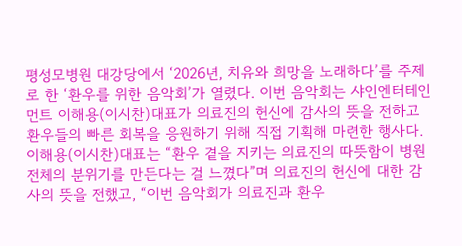평성모병원 대강당에서 ‘2026년, 치유와 희망을 노래하다’를 주제로 한 ‘환우를 위한 음악회’가 열렸다. 이번 음악회는 샤인엔터테인먼트 이해용(이시찬)대표가 의료진의 헌신에 감사의 뜻을 전하고 환우들의 빠른 회복을 응원하기 위해 직접 기획해 마련한 행사다. 이해용(이시찬)대표는 “환우 곁을 지키는 의료진의 따뜻함이 병원 전체의 분위기를 만든다는 걸 느꼈다”며 의료진의 헌신에 대한 감사의 뜻을 전했고, “이번 음악회가 의료진과 환우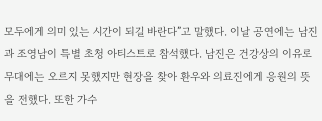모두에게 의미 있는 시간이 되길 바란다”고 말했다. 이날 공연에는 남진과 조영남이 특별 초청 아티스트로 참석했다. 남진은 건강상의 이유로 무대에는 오르지 못했지만 현장을 찾아 환우와 의료진에게 응원의 뜻을 전했다. 또한 가수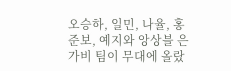오승하, 일민, 나율, 홍준보, 예지와 앙상블 은가비 팀이 무대에 올랐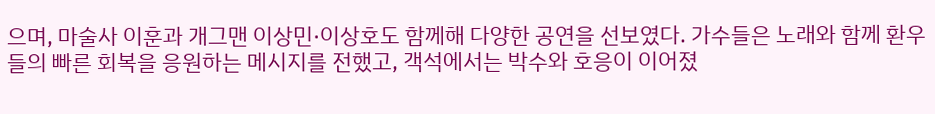으며, 마술사 이훈과 개그맨 이상민·이상호도 함께해 다양한 공연을 선보였다. 가수들은 노래와 함께 환우들의 빠른 회복을 응원하는 메시지를 전했고, 객석에서는 박수와 호응이 이어졌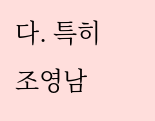다. 특히 조영남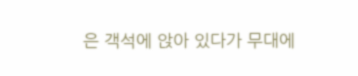은 객석에 앉아 있다가 무대에